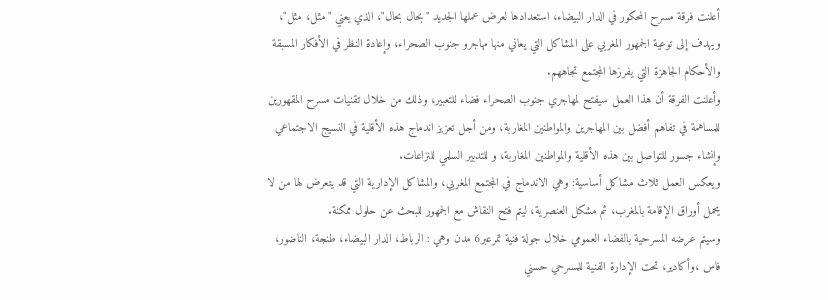أعلنت فرقة مسرح المحكور في الدار البيضاء، استعدادها لعرض عملها الجديد "بحال بحال"، الذي يعني "مثل، مثل"، ويهدف إلى توعية الجمهور المغربي على المشاكل التي يعاني منها مهاجرو جنوب الصحراء، وإعادة النظر في الأفكار المسبقة والأحكام الجاهزة التي يفرزها المجتمع تجاههم.
وأعلنت الفرقة أن هذا العمل سيفتح لمهاجري جنوب الصحراء فضاء للتعبير، وذلك من خلال تقنيات مسرح المقهورين للمساهمة في تفاهم أفضل بين المهاجرين والمواطنين المغاربة، ومن أجل تعزيز اندماج هذه الأقلية في النسيج الاجتماعي وإنشاء جسور للتواصل بين هذه الأقلية والمواطنين المغاربة، و للتدبير السلمي للنزاعات.
ويعكس العمل ثلاث مشاكل أساسية: وهي الاندماج في المجتمع المغربي، والمشاكل الإدارية التي قد يتعرض لها من لا يحمل أوراق الإقامة بالمغرب، ثم مشكل العنصرية، ليتم فتح النقاش مع الجمهور للبحث عن حلول ممكنة.
وسيتم عرضه المسرحية بالفضاء العمومي خلال جولة فنية تمرعبر6 مدن وهي : الرباط، الدار البيضاء، طنجة، الناضور، فاس ،وأكادير، تحت الإدارة الفنية للمسرحي حسني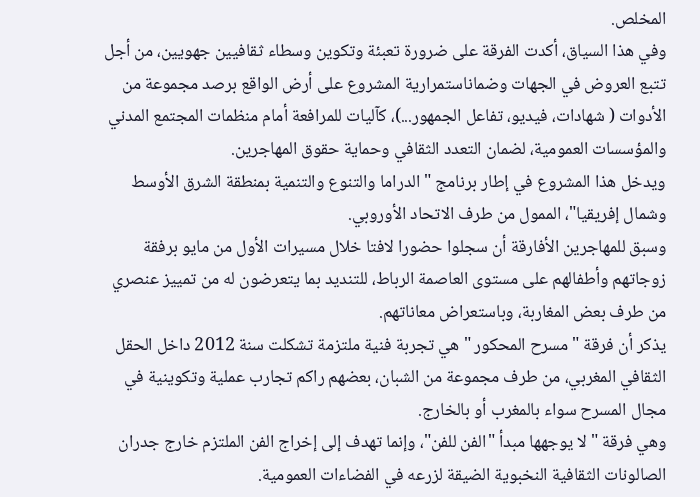المخلص.
وفي هذا السياق، أكدت الفرقة على ضرورة تعبئة وتكوين وسطاء ثقافيين جهويين، من أجل تتبع العروض في الجهات وضماناستمرارية المشروع على أرض الواقع برصد مجموعة من الأدوات ( شهادات، فيديو، تفاعل الجمهور...)، كآليات للمرافعة أمام منظمات المجتمع المدني والمؤسسات العمومية، لضمان التعدد الثقافي وحماية حقوق المهاجرين.
ويدخل هذا المشروع في إطار برنامج " الدراما والتنوع والتنمية بمنطقة الشرق الأوسط وشمال إفريقيا"، الممول من طرف الاتحاد الأوروبي.
وسبق للمهاجرين الأفارقة أن سجلوا حضورا لافتا خلال مسيرات الأول من مايو برفقة زوجاتهم وأطفالهم على مستوى العاصمة الرباط، للتنديد بما يتعرضون له من تمييز عنصري من طرف بعض المغاربة، وباستعراض معاناتهم.
يذكر أن فرقة "مسرح المحكور " هي تجربة فنية ملتزمة تشكلت سنة 2012 داخل الحقل الثقافي المغربي، من طرف مجموعة من الشبان، بعضهم راكم تجارب عملية وتكوينية في مجال المسرح سواء بالمغرب أو بالخارج.
وهي فرقة " لا يوجهها مبدأ "الفن للفن"، وإنما تهدف إلى إخراج الفن الملتزم خارج جدران الصالونات الثقافية النخبوية الضيقة لزرعه في الفضاءات العمومية.